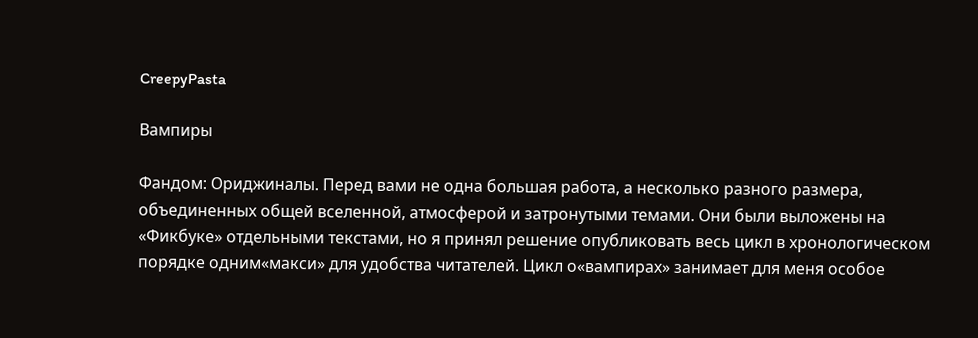CreepyPasta

Вампиры

Фандом: Ориджиналы. Перед вами не одна большая работа, а несколько разного размера, объединенных общей вселенной, атмосферой и затронутыми темами. Они были выложены на «Фикбуке» отдельными текстами, но я принял решение опубликовать весь цикл в хронологическом порядке одним«макси» для удобства читателей. Цикл о«вампирах» занимает для меня особое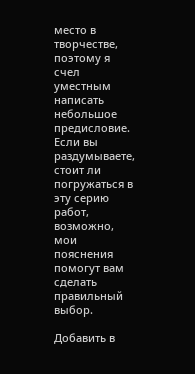место в творчестве, поэтому я счел уместным написать небольшое предисловие. Если вы раздумываете, стоит ли погружаться в эту серию работ, возможно, мои пояснения помогут вам сделать правильный выбор.

Добавить в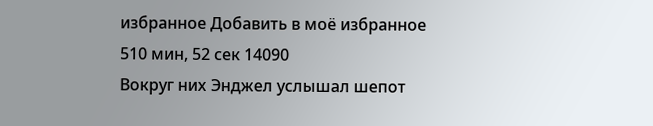избранное Добавить в моё избранное
510 мин, 52 сек 14090
Вокруг них Энджел услышал шепот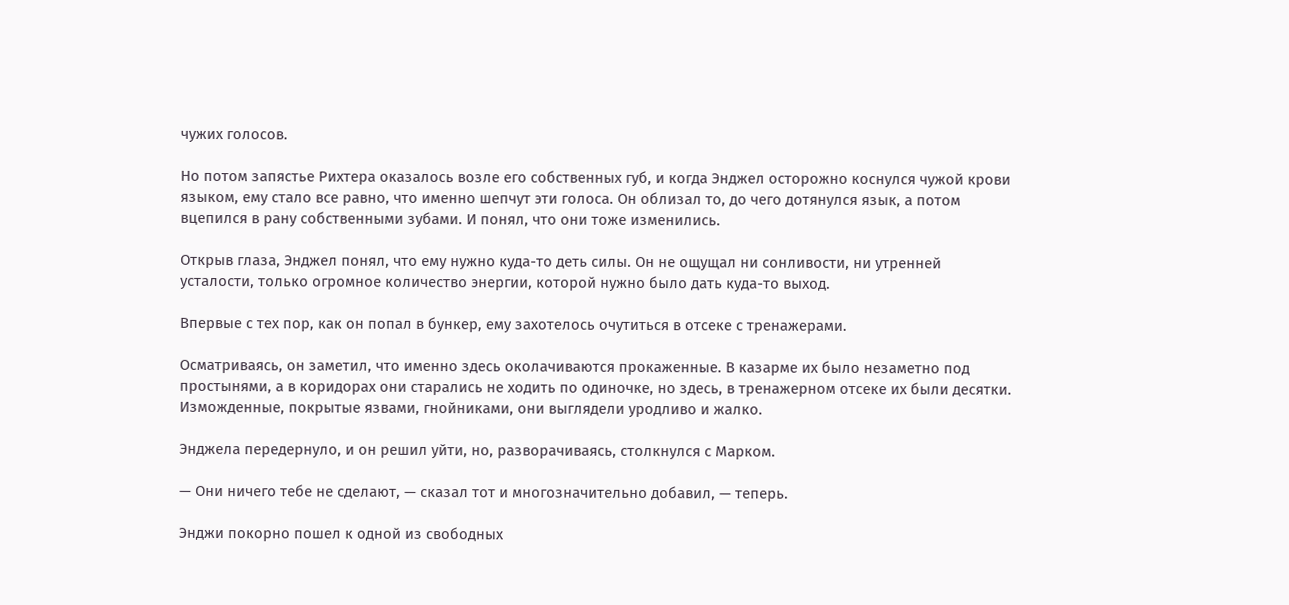чужих голосов.

Но потом запястье Рихтера оказалось возле его собственных губ, и когда Энджел осторожно коснулся чужой крови языком, ему стало все равно, что именно шепчут эти голоса. Он облизал то, до чего дотянулся язык, а потом вцепился в рану собственными зубами. И понял, что они тоже изменились.

Открыв глаза, Энджел понял, что ему нужно куда-то деть силы. Он не ощущал ни сонливости, ни утренней усталости, только огромное количество энергии, которой нужно было дать куда-то выход.

Впервые с тех пор, как он попал в бункер, ему захотелось очутиться в отсеке с тренажерами.

Осматриваясь, он заметил, что именно здесь околачиваются прокаженные. В казарме их было незаметно под простынями, а в коридорах они старались не ходить по одиночке, но здесь, в тренажерном отсеке их были десятки. Изможденные, покрытые язвами, гнойниками, они выглядели уродливо и жалко.

Энджела передернуло, и он решил уйти, но, разворачиваясь, столкнулся с Марком.

— Они ничего тебе не сделают, — сказал тот и многозначительно добавил, — теперь.

Энджи покорно пошел к одной из свободных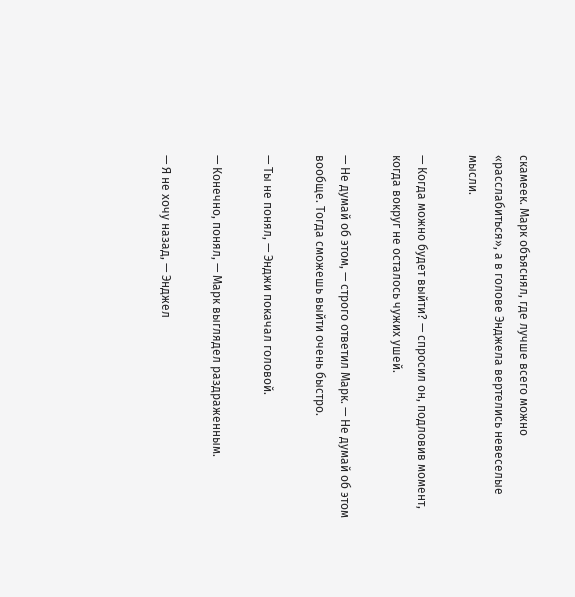скамеек. Марк объяснял, где лучше всего можно «расслабиться», а в голове Энджела вертелись невеселые мысли.

— Когда можно будет выйти? — спросил он, подловив момент, когда вокруг не осталось чужих ушей.

— Не думай об этом, — строго ответил Марк. — Не думай об этом вообще. Тогда сможешь выйти очень быстро.

— Ты не понял, — Энджи покачал головой.

— Конечно, понял, — Марк выглядел раздраженным.

— Я не хочу назад, — Энджел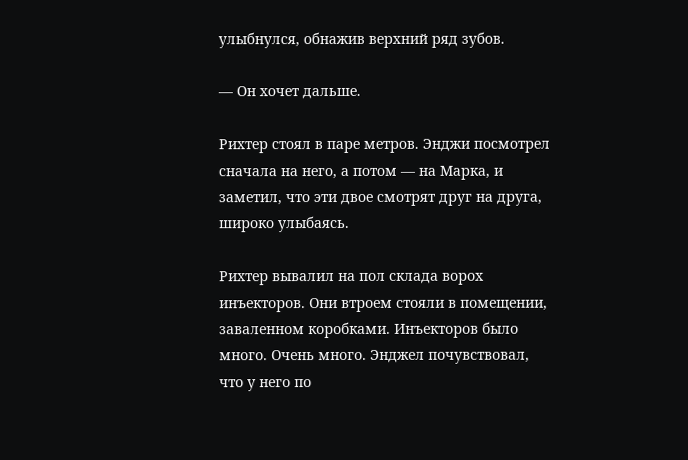улыбнулся, обнажив верхний ряд зубов.

— Он хочет дальше.

Рихтер стоял в паре метров. Энджи посмотрел сначала на него, а потом — на Марка, и заметил, что эти двое смотрят друг на друга, широко улыбаясь.

Рихтер вывалил на пол склада ворох инъекторов. Они втроем стояли в помещении, заваленном коробками. Инъекторов было много. Очень много. Энджел почувствовал, что у него по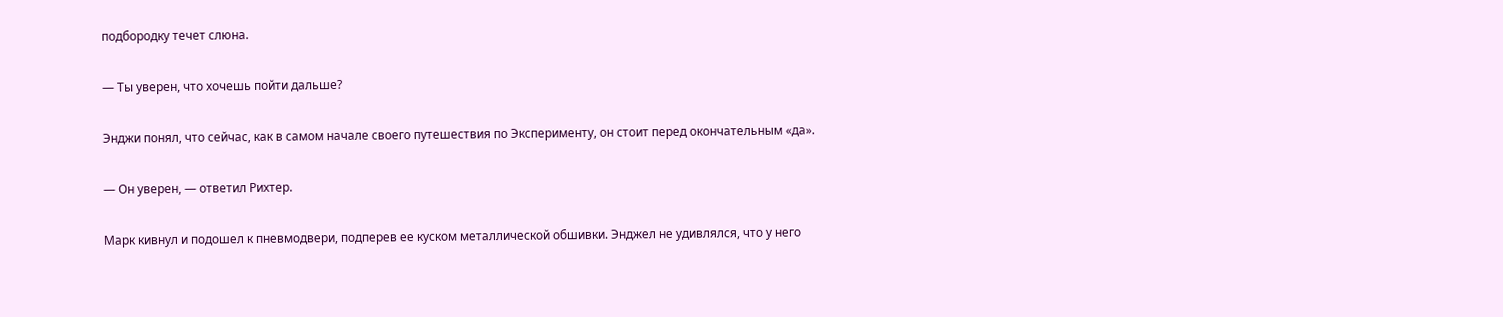подбородку течет слюна.

— Ты уверен, что хочешь пойти дальше?

Энджи понял, что сейчас, как в самом начале своего путешествия по Эксперименту, он стоит перед окончательным «да».

— Он уверен, — ответил Рихтер.

Марк кивнул и подошел к пневмодвери, подперев ее куском металлической обшивки. Энджел не удивлялся, что у него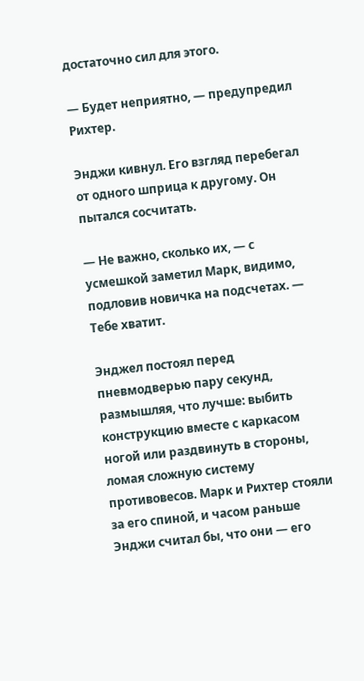достаточно сил для этого.

— Будет неприятно, — предупредил Рихтер.

Энджи кивнул. Его взгляд перебегал от одного шприца к другому. Он пытался сосчитать.

— Не важно, сколько их, — с усмешкой заметил Марк, видимо, подловив новичка на подсчетах. — Тебе хватит.

Энджел постоял перед пневмодверью пару секунд, размышляя, что лучше: выбить конструкцию вместе с каркасом ногой или раздвинуть в стороны, ломая сложную систему противовесов. Марк и Рихтер стояли за его спиной, и часом раньше Энджи считал бы, что они — его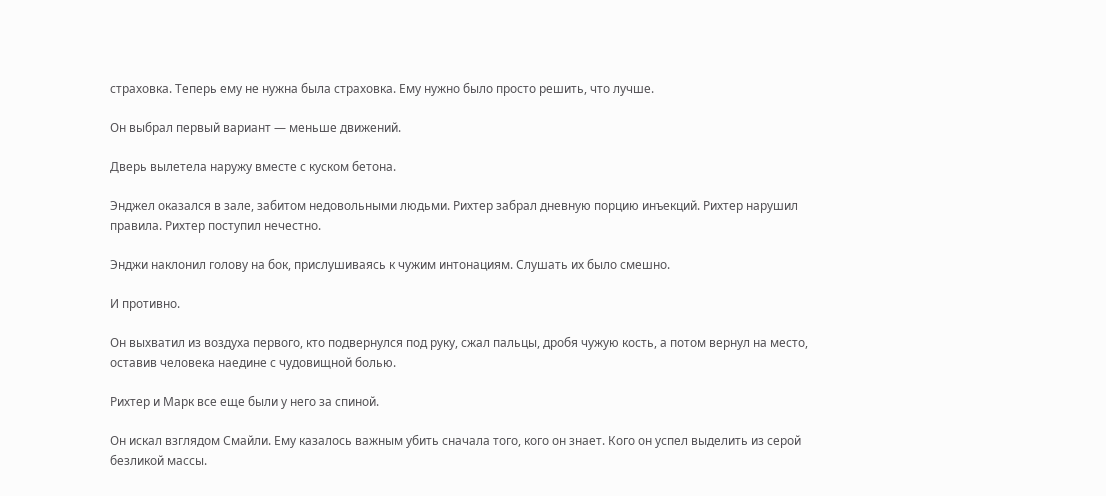страховка. Теперь ему не нужна была страховка. Ему нужно было просто решить, что лучше.

Он выбрал первый вариант — меньше движений.

Дверь вылетела наружу вместе с куском бетона.

Энджел оказался в зале, забитом недовольными людьми. Рихтер забрал дневную порцию инъекций. Рихтер нарушил правила. Рихтер поступил нечестно.

Энджи наклонил голову на бок, прислушиваясь к чужим интонациям. Слушать их было смешно.

И противно.

Он выхватил из воздуха первого, кто подвернулся под руку, сжал пальцы, дробя чужую кость, а потом вернул на место, оставив человека наедине с чудовищной болью.

Рихтер и Марк все еще были у него за спиной.

Он искал взглядом Смайли. Ему казалось важным убить сначала того, кого он знает. Кого он успел выделить из серой безликой массы.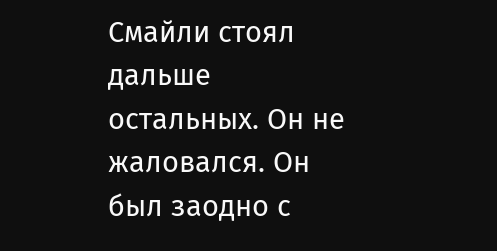Смайли стоял дальше остальных. Он не жаловался. Он был заодно с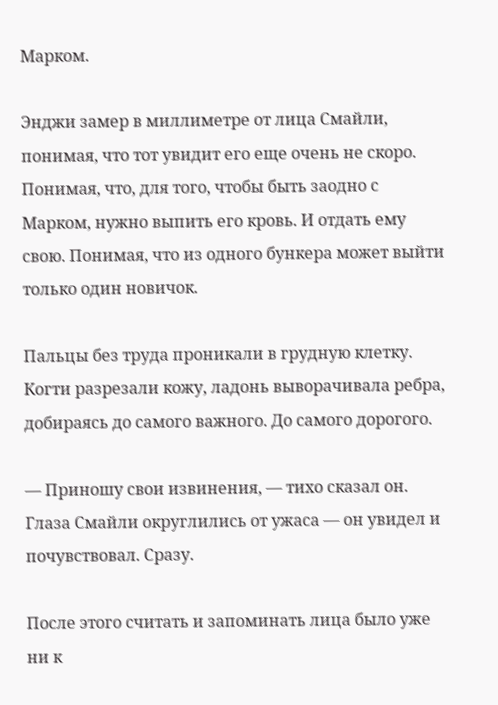Марком.

Энджи замер в миллиметре от лица Смайли, понимая, что тот увидит его еще очень не скоро. Понимая, что, для того, чтобы быть заодно с Марком, нужно выпить его кровь. И отдать ему свою. Понимая, что из одного бункера может выйти только один новичок.

Пальцы без труда проникали в грудную клетку. Когти разрезали кожу, ладонь выворачивала ребра, добираясь до самого важного. До самого дорогого.

— Приношу свои извинения, — тихо сказал он. Глаза Смайли округлились от ужаса — он увидел и почувствовал. Сразу.

После этого считать и запоминать лица было уже ни к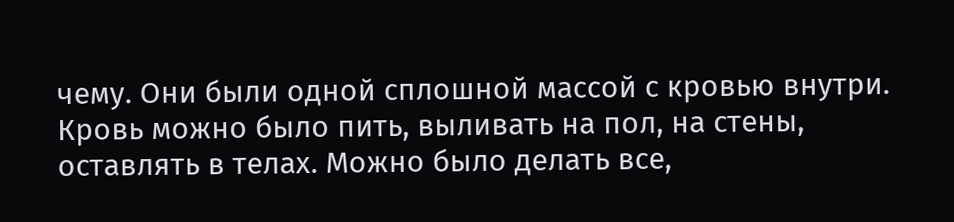чему. Они были одной сплошной массой с кровью внутри. Кровь можно было пить, выливать на пол, на стены, оставлять в телах. Можно было делать все,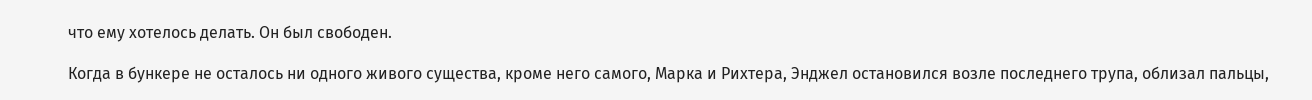что ему хотелось делать. Он был свободен.

Когда в бункере не осталось ни одного живого существа, кроме него самого, Марка и Рихтера, Энджел остановился возле последнего трупа, облизал пальцы,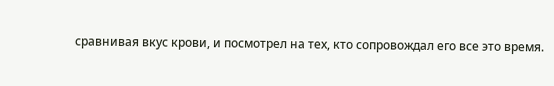сравнивая вкус крови, и посмотрел на тех, кто сопровождал его все это время.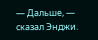— Дальше, — сказал Энджи.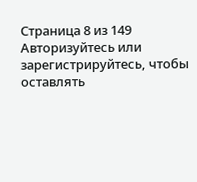Страница 8 из 149
Авторизуйтесь или зарегистрируйтесь, чтобы оставлять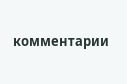комментарии